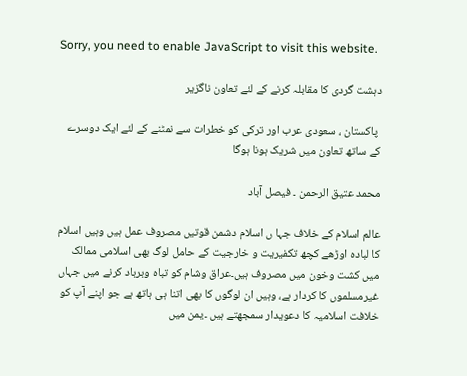Sorry, you need to enable JavaScript to visit this website.

دہشت گردی کا مقابلہ کرنے کے لئے تعاون ناگزیر

 پاکستان ، سعودی عرب اور ترکی کو خطرات سے نمٹنے کے لئے ایک دوسرے کے ساتھ تعاون میں شریک ہونا ہوگا

محمد عتیق الرحمن ۔ فیصل آباد

عالم اسلام کے خلاف جہا ں اسلام دشمن قوتیں مصروف عمل ہیں وہیں اسلام کا لبادہ اوڑھے کچھ تکفیریت و خارجیت کے حامل لوگ بھی اسلامی ممالک میں کشت وخون میں مصروف ہیں۔عراق وشام کو تباہ وبرباد کرنے میں جہاں غیرمسلموں کا کردار ہے، وہیں ان لوگوں کا بھی اتنا ہی ہاتھ ہے جو اپنے آپ کو خلافت اسلامیہ کا دعویدار سمجھتے ہیں ۔یمن میں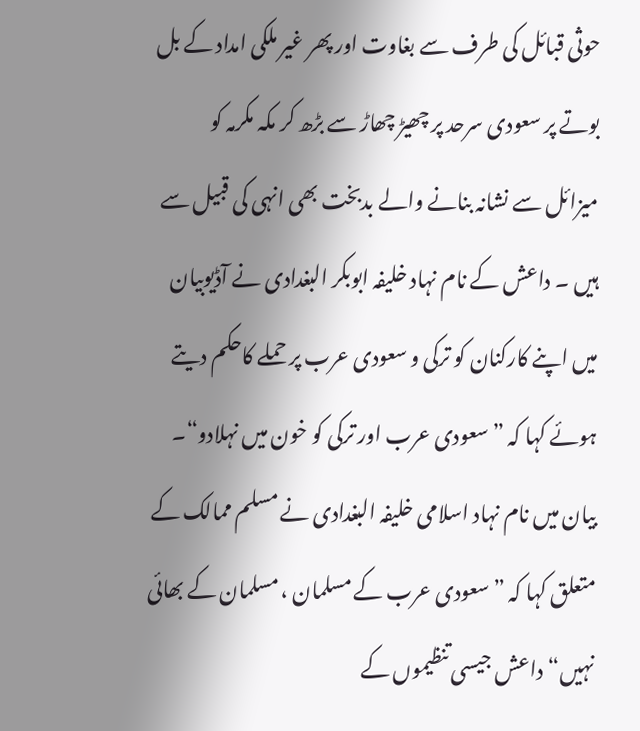حوثی قبائل کی طرف سے بغاوت اور پھر غیر ملکی امداد کے بل بوتے پر سعودی سرحد پر چھیڑ چھاڑ سے بڑھ کر مکہ مکرمہ کو میزائل سے نشانہ بنانے والے بدبخت بھی انہی کی قبیل سے ہیں ۔ داعش کے نام نہاد خلیفہ ابوبکر البغدادی نے آڈیوبیان میں اپنے کارکنان کو ترکی و سعودی عرب پر حملے کاحکم دیتے ہوئے کہا کہ ”سعودی عرب اور ترکی کو خون میں نہلادو“۔ بیان میں نام نہاد اسلامی خلیفہ البغدادی نے مسلم ممالک کے متعلق کہا کہ ”سعودی عرب کے مسلمان ، مسلمان کے بھائی نہیں“داعش جیسی تنظیموں کے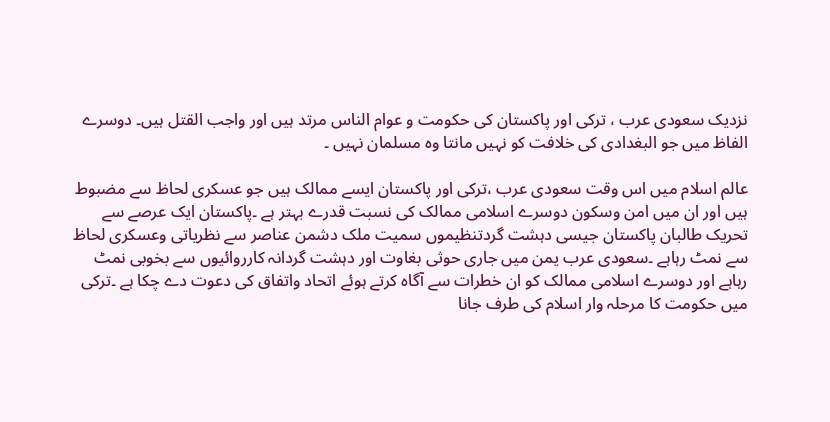نزدیک سعودی عرب ، ترکی اور پاکستان کی حکومت و عوام الناس مرتد ہیں اور واجب القتل ہیں۔ دوسرے الفاظ میں جو البغدادی کی خلافت کو نہیں مانتا وہ مسلمان نہیں ۔

عالم اسلام میں اس وقت سعودی عرب ،ترکی اور پاکستان ایسے ممالک ہیں جو عسکری لحاظ سے مضبوط ہیں اور ان میں امن وسکون دوسرے اسلامی ممالک کی نسبت قدرے بہتر ہے ۔پاکستان ایک عرصے سے تحریک طالبان پاکستان جیسی دہشت گردتنظیموں سمیت ملک دشمن عناصر سے نظریاتی وعسکری لحاظ سے نمٹ رہاہے ۔سعودی عرب یمن میں جاری حوثی بغاوت اور دہشت گردانہ کارروائیوں سے بخوبی نمٹ رہاہے اور دوسرے اسلامی ممالک کو ان خطرات سے آگاہ کرتے ہوئے اتحاد واتفاق کی دعوت دے چکا ہے ۔ترکی میں حکومت کا مرحلہ وار اسلام کی طرف جانا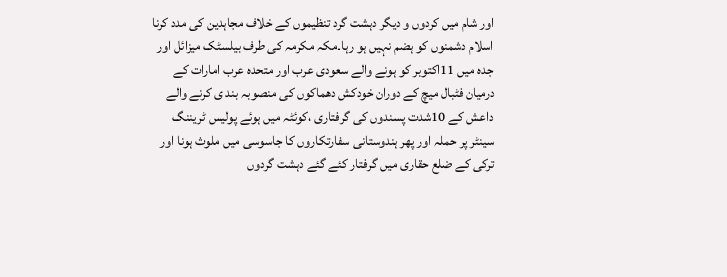اور شام میں کردوں و دیگر دہشت گرد تنظیموں کے خلاف مجاہدین کی مدد کرنا اسلام دشمنوں کو ہضم نہیں ہو رہا۔مکہ مکرمہ کی طرف بیلسٹک میزائل اور جدہ میں 11اکتوبر کو ہونے والے سعودی عرب اور متحدہ عرب امارات کے درمیان فٹبال میچ کے دوران خودکش دھماکوں کی منصوبہ بند ی کرنے والے داعش کے 10شدت پسندوں کی گرفتاری ،کوئٹہ میں ہوئے پولیس ٹریننگ سینٹر پر حملہ اور پھر ہندوستانی سفارتکاروں کا جاسوسی میں ملوث ہونا اور ترکی کے ضلع حقاری میں گرفتار کئے گئے دہشت گردوں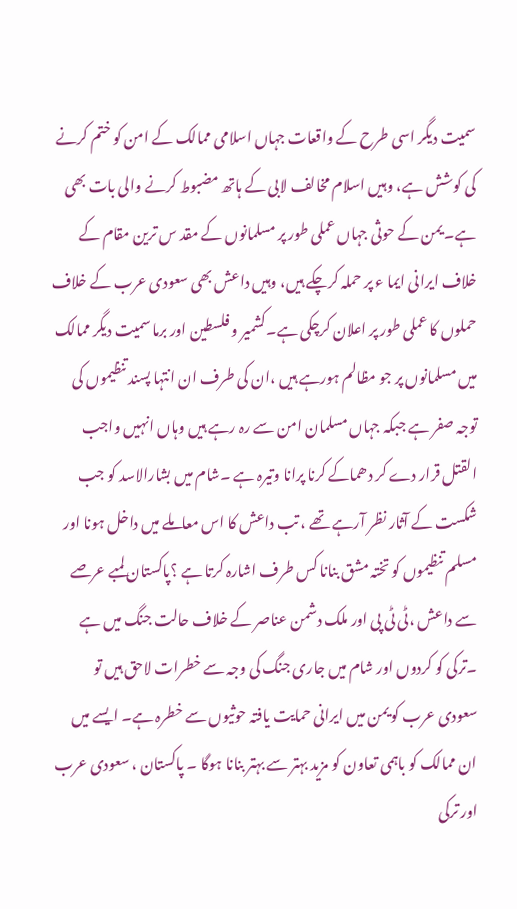سمیت دیگر اسی طرح کے واقعات جہاں اسلامی ممالک کے امن کو ختم کرنے کی کوشش ہے، وہیں اسلام مخالف لابی کے ہاتھ مضبوط کرنے والی بات بھی ہے۔ یمن کے حوثی جہاں عملی طور پر مسلمانوں کے مقد س ترین مقام کے خلاف ایرانی ایما ء پر حملہ کرچکے ہیں، وہیں داعش بھی سعودی عرب کے خلاف حملوں کا عملی طور پر اعلان کرچکی ہے۔کشمیر و فلسطین اور برما سمیت دیگر ممالک میں مسلمانوں پر جو مظالم ہورہے ہیں ،ان کی طرف ان انتہا پسند تنظیموں کی توجہ صفر ہے جبکہ جہاں مسلمان امن سے رہ رہے ہیں وہاں انہیں واجب القتل قرار دے کر دھماکے کرنا پرانا وتیرہ ہے ۔شام میں بشارالاسد کو جب شکست کے آثار نظر آرہے تھے ، تب داعش کا اس معاملے میں داخل ہونا اور مسلم تنظیموں کو تختہ مشق بنانا کس طرف اشارہ کرتا ہے ؟پاکستان لمبے عرصے سے داعش ،ٹی ٹی پی اور ملک دشمن عناصر کے خلاف حالت جنگ میں ہے ۔ترکی کو کردوں اور شام میں جاری جنگ کی وجہ سے خطرات لاحق ہیں تو سعودی عرب کو یمن میں ایرانی حمایت یافتہ حوثیوں سے خطرہ ہے۔ ایسے میں ان ممالک کو باہمی تعاون کو مزید بہتر سے بہتر بنانا ہوگا ۔ پاکستان ، سعودی عرب اور ترکی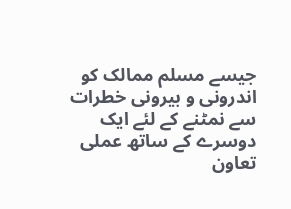جیسے مسلم ممالک کو اندرونی و بیرونی خطرات سے نمٹنے کے لئے ایک دوسرے کے ساتھ عملی تعاون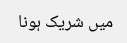میں شریک ہونا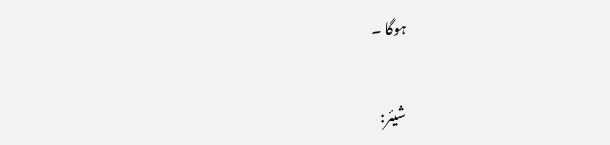ہوگا ۔


شیئر: